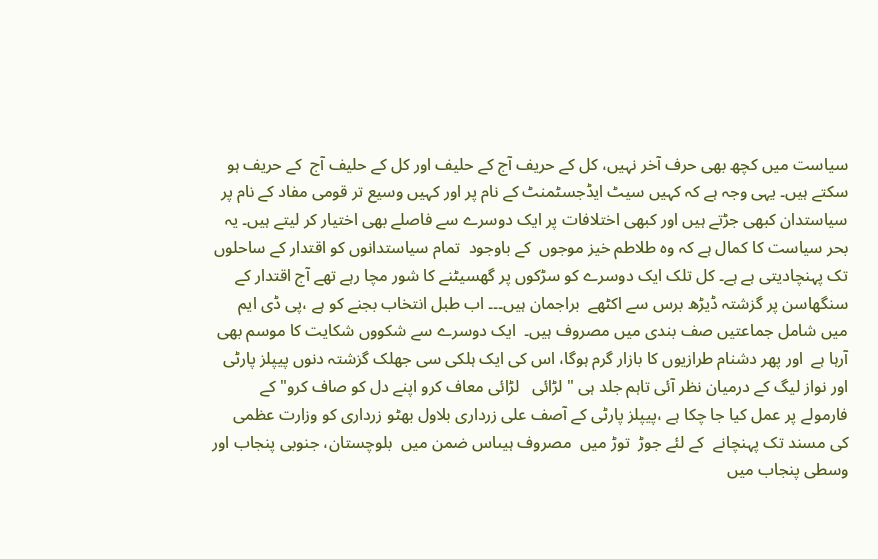سیاست میں کچھ بھی حرف آخر نہیں، کل کے حریف آج کے حلیف اور کل کے حلیف آج  کے حریف ہو سکتے ہیں۔ یہی وجہ ہے کہ کہیں سیٹ ایڈجسٹمنٹ کے نام پر اور کہیں وسیع تر قومی مفاد کے نام پر سیاستدان کبھی جڑتے ہیں اور کبھی اختلافات پر ایک دوسرے سے فاصلے بھی اختیار کر لیتے ہیں۔ یہ بحر سیاست کا کمال ہے کہ وہ طلاطم خیز موجوں  کے باوجود  تمام سیاستدانوں کو اقتدار کے ساحلوں تک پہنچادیتی ہے ہے۔ کل تلک ایک دوسرے کو سڑکوں پر گھسیٹنے کا شور مچا رہے تھے آج اقتدار کے سنگھاسن پر گزشتہ ڈیڑھ برس سے اکٹھے  براجمان ہیں۔۔۔ اب طبل انتخاب بجنے کو ہے ،پی ڈی ایم میں شامل جماعتیں صف بندی میں مصروف ہیں۔  ایک دوسرے سے شکووں شکایت کا موسم بھی آرہا ہے  اور پھر دشنام طرازیوں کا بازار گرم ہوگا، اس کی ایک ہلکی سی جھلک گزشتہ دنوں پیپلز پارٹی اور نواز لیگ کے درمیان نظر آئی تاہم جلد ہی " لڑائی   لڑائی معاف کرو اپنے دل کو صاف کرو" کے فارمولے پر عمل کیا جا چکا ہے ،پیپلز پارٹی کے آصف علی زرداری بلاول بھٹو زرداری کو وزارت عظمی کی مسند تک پہنچانے  کے لئے جوڑ  توڑ میں  مصروف ہیںاس ضمن میں  بلوچستان، جنوبی پنجاب اور وسطی پنجاب میں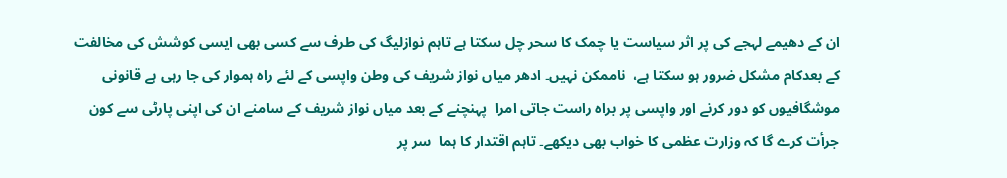ان کے دھیمے لہجے کی پر اثر سیاست یا چمک کا سحر چل سکتا ہے تاہم نوازلیگ کی طرف سے کسی بھی ایسی کوشش کی مخالفت کے بعدکام مشکل ضرور ہو سکتا ہے،  ناممکن نہیں۔ ادھر میاں نواز شریف کی وطن واپسی کے لئے راہ ہموار کی جا رہی ہے قانونی موشگافیوں کو دور کرنے اور واپسی پر براہ راست جاتی امرا  پہنچنے کے بعد میاں نواز شریف کے سامنے ان کی اپنی پارٹی سے کون جرأت کرے گا کہ وزارت عظمی کا خواب بھی دیکھے۔ تاہم اقتدار کا ہما  سر پر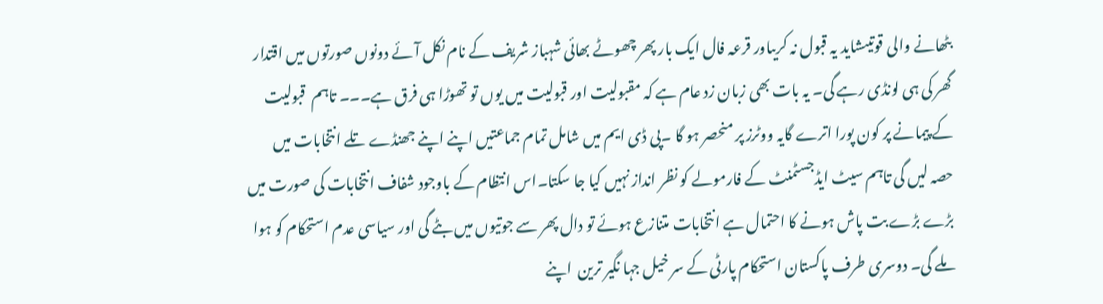بٹھانے والی قوتیںشاید یہ قبول نہ کریںاور قرعہ فال ایک بار پھر چھوٹے بھائی شہباز شریف کے نام نکل آئے دونوں صورتوں میں اقتدار گھر کی ہی لونڈی رہے گی۔ یہ بات بھی زبان زد عام ہے کہ مقبولیت اور قبولیت میں یوں تو تھوڑا ہی فرق ہے۔۔۔ تاہم  قبولیت کے پیمانے پر کون پورا اترے گایہ ووٹرز پر منحصر ہو گا ۔پی ڈی ایم میں شامل تمام جماعتیں اپنے اپنے جھنڈے تلے انتخابات میں حصہ لیں گی تاہم سیٹ ایڈجسٹمنٹ کے فارمولے کو نظر انداز نہیں کیا جا سکتا۔اس انتظام کے باوجود شفاف انتخابات کی صورت میں بڑے بڑے بت پاش ہونے کا احتمال ہے انتخابات متنازع ہوئے تو دال پھر سے جوتیوں میں بٹے گی اور سیاسی عدم استحکام کو ہوا ملے گی۔ دوسری طرف پاکستان استحکام پارٹی کے سر خیل جہا نگیر ترین  اپنے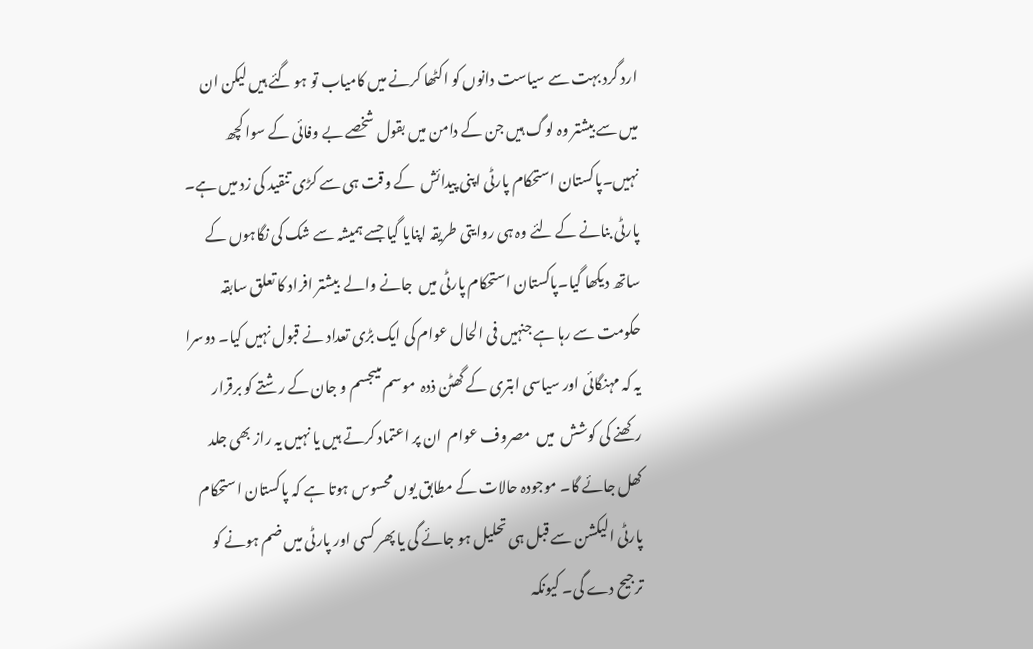ارد گرد بہت سے سیاست دانوں کو اکٹھا کرنے میں کامیاب تو ہو گئے ہیں لیکن ان میں سے بیشتر وہ لوگ ہیں جن کے دامن میں بقول شخصے بے وفائی کے سوا کچھ نہیں۔پاکستان استحکام پارٹی اپنی پیدائش  کے وقت ہی سے کڑی تنقید کی زد میں ہے۔ پارٹی بنانے کے لئے وہ ہی روایتی طریقہ اپنایا گیا جسے ہمیشہ سے شک کی نگاہوں کے ساتھ دیکھا گیا۔پاکستان استحکام پارٹی میں  جانے والے  بیشتر افراد کا تعلق سابقہ حکومت سے رہا ہے جنہیں فی الحال عوام کی ایک بڑی تعداد نے قبول نہیں کیا۔ دوسرا یہ کہ مہنگائی اور سیاسی ابتری کے گھٹن ذدہ  موسم میںجسم و جان کے رشتے کو برقرار رکھنے کی کوشش  میں  مصروف عوام  ان پر اعتماد کرتے ہیں یا نہیں یہ راز بھی جلد کھل جائے گا۔ موجودہ حالات کے مطابق یوں محسوس ہوتا ہے کہ پاکستان استحکام پارٹی الیکشن سے قبل ہی تحلیل ہو جائے گی یا پھر کسی اور پارٹی میں ضم ہونے کو ترجیح دے گی۔ کیونکہ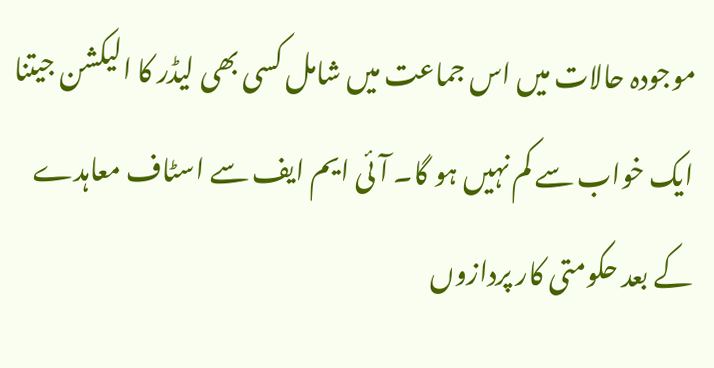موجودہ حالات میں اس جماعت میں شامل کسی بھی لیڈر کا الیکشن جیتنا ایک خواب سے کم نہیں ہو گا۔ آئی ایم ایف سے اسٹاف معاہدے کے بعد حکومتی کار پردازوں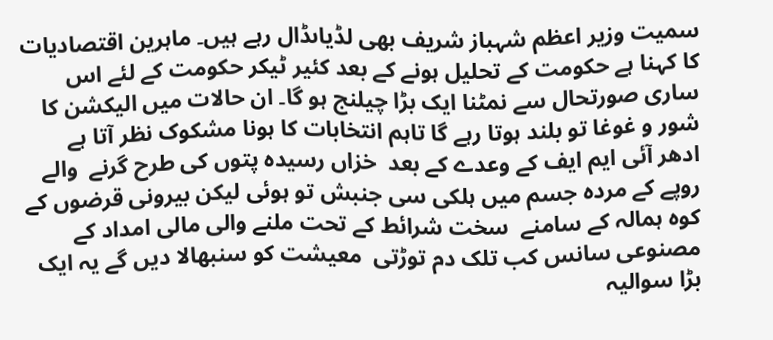سمیت وزیر اعظم شہباز شریف بھی لڈیاںڈال رہے ہیں۔ ماہرین اقتصادیات کا کہنا ہے حکومت کے تحلیل ہونے کے بعد کئیر ٹیکر حکومت کے لئے اس ساری صورتحال سے نمٹنا ایک بڑا چیلنج ہو گا۔ ان حالات میں الیکشن کا شور و غوغا تو بلند ہوتا رہے گا تاہم انتخابات کا ہونا مشکوک نظر آتا ہے  ادھر آئی ایم ایف کے وعدے کے بعد  خزاں رسیدہ پتوں کی طرح گرنے  والے روپے کے مردہ جسم میں ہلکی سی جنبش تو ہوئی لیکن بیرونی قرضوں کے کوہ ہمالہ کے سامنے  سخت شرائط کے تحت ملنے والی مالی امداد کے مصنوعی سانس کب تلک دم توڑتی  معیشت کو سنبھالا دیں گے یہ ایک بڑا سوالیہ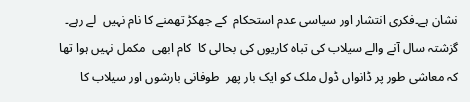نشان ہے۔فکری انتشار اور سیاسی عدم استحکام  کے جھکڑ تھمنے کا نام نہیں  لے رہے۔ گزشتہ سال آنے والے سیلاب کی تباہ کاریوں کی بحالی کا  کام ابھی  مکمل نہیں ہوا تھا کہ معاشی طور پر ڈانواں ڈول ملک کو ایک بار پھر  طوفانی بارشوں اور سیلاب کا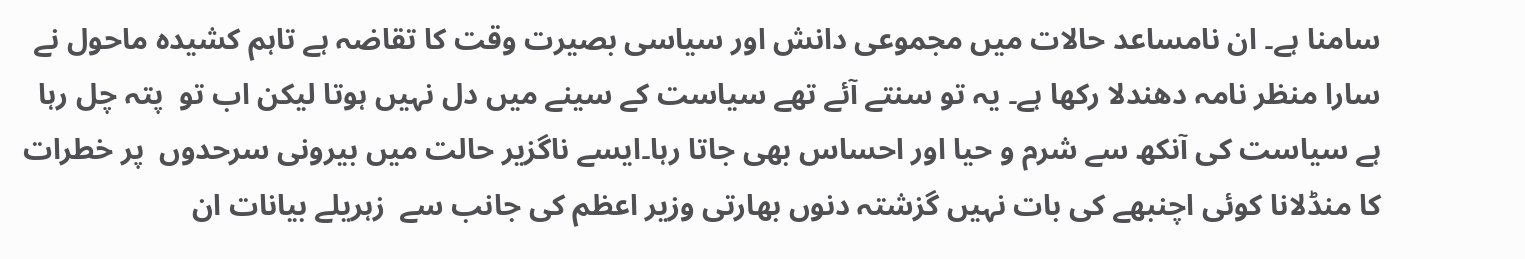سامنا ہے۔ ان نامساعد حالات میں مجموعی دانش اور سیاسی بصیرت وقت کا تقاضہ ہے تاہم کشیدہ ماحول نے سارا منظر نامہ دھندلا رکھا ہے۔ یہ تو سنتے آئے تھے سیاست کے سینے میں دل نہیں ہوتا لیکن اب تو  پتہ چل رہا ہے سیاست کی آنکھ سے شرم و حیا اور احساس بھی جاتا رہا۔ایسے ناگزیر حالت میں بیرونی سرحدوں  پر خطرات کا منڈلانا کوئی اچنبھے کی بات نہیں گزشتہ دنوں بھارتی وزیر اعظم کی جانب سے  زہریلے بیانات ان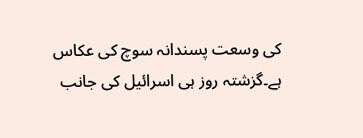کی وسعت پسندانہ سوچ کی عکاس ہے۔گزشتہ روز ہی اسرائیل کی جانب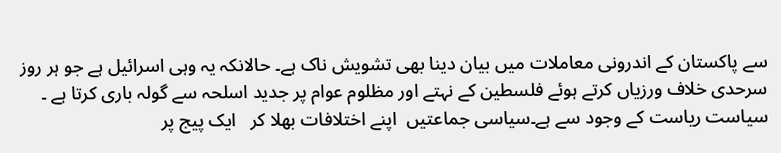سے پاکستان کے اندرونی معاملات میں بیان دینا بھی تشویش ناک ہے۔ حالانکہ یہ وہی اسرائیل ہے جو ہر روز سرحدی خلاف ورزیاں کرتے ہوئے فلسطین کے نہتے اور مظلوم عوام پر جدید اسلحہ سے گولہ باری کرتا ہے ۔ سیاست ریاست کے وجود سے ہے۔سیاسی جماعتیں  اپنے اختلافات بھلا کر   ایک پیج پر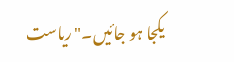یکجا ہو جائیں۔"ریاست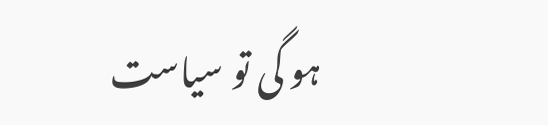ہو گی تو سیاست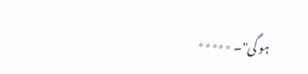ہو گی"۔ ٭٭٭٭٭